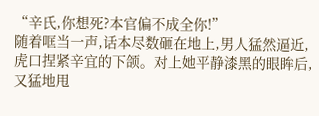“辛氏,你想死?本官偏不成全你!”
随着哐当一声,话本尽数砸在地上,男人猛然逼近,虎口捏紧辛宜的下颌。对上她平静漆黑的眼眸后,又猛地甩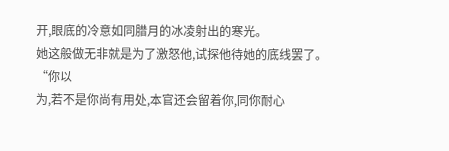开,眼底的冷意如同腊月的冰凌射出的寒光。
她这般做无非就是为了激怒他,试探他待她的底线罢了。
“你以
为,若不是你尚有用处,本官还会留着你,同你耐心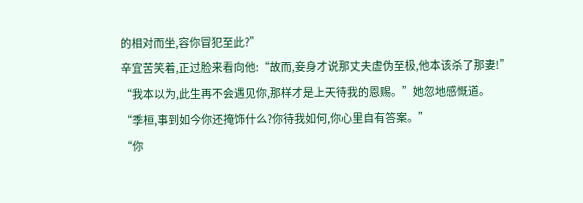的相对而坐,容你冒犯至此?”
辛宜苦笑着,正过脸来看向他:“故而,妾身才说那丈夫虚伪至极,他本该杀了那妻!”
“我本以为,此生再不会遇见你,那样才是上天待我的恩赐。”她忽地感慨道。
“季桓,事到如今你还掩饰什么?你待我如何,你心里自有答案。”
“你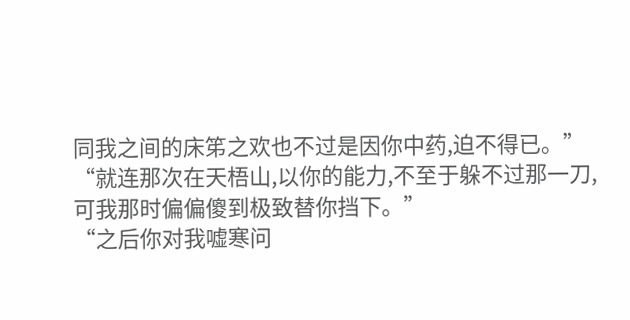同我之间的床笫之欢也不过是因你中药,迫不得已。”
“就连那次在天梧山,以你的能力,不至于躲不过那一刀,可我那时偏偏傻到极致替你挡下。”
“之后你对我嘘寒问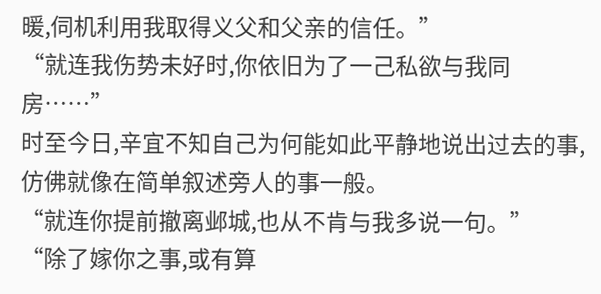暖,伺机利用我取得义父和父亲的信任。”
“就连我伤势未好时,你依旧为了一己私欲与我同房……”
时至今日,辛宜不知自己为何能如此平静地说出过去的事,仿佛就像在简单叙述旁人的事一般。
“就连你提前撤离邺城,也从不肯与我多说一句。”
“除了嫁你之事,或有算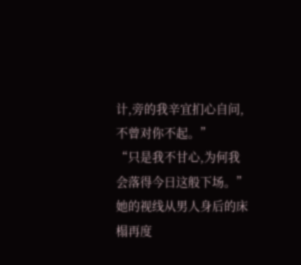计,旁的我辛宜扪心自问,不曾对你不起。”
“只是我不甘心,为何我会落得今日这般下场。”
她的视线从男人身后的床榻再度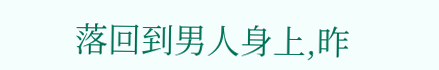落回到男人身上,昨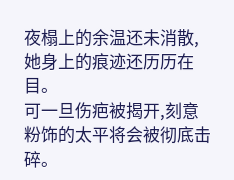夜榻上的余温还未消散,她身上的痕迹还历历在目。
可一旦伤疤被揭开,刻意粉饰的太平将会被彻底击碎。